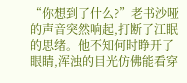“你想到了什么?”老书沙哑的声音突然响起,打断了江眠的思绪。他不知何时睁开了眼睛,浑浊的目光仿佛能看穿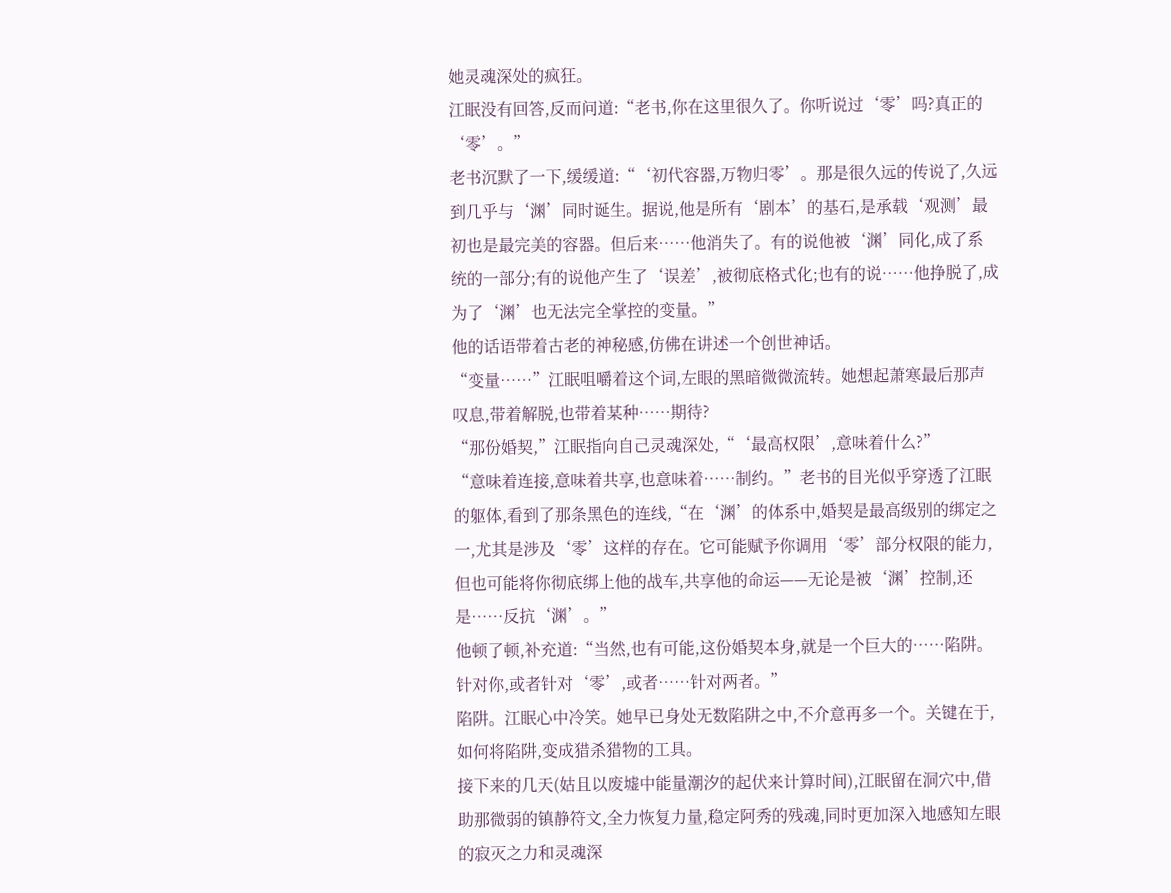她灵魂深处的疯狂。
江眠没有回答,反而问道:“老书,你在这里很久了。你听说过‘零’吗?真正的‘零’。”
老书沉默了一下,缓缓道:“‘初代容器,万物归零’。那是很久远的传说了,久远到几乎与‘渊’同时诞生。据说,他是所有‘剧本’的基石,是承载‘观测’最初也是最完美的容器。但后来……他消失了。有的说他被‘渊’同化,成了系统的一部分;有的说他产生了‘误差’,被彻底格式化;也有的说……他挣脱了,成为了‘渊’也无法完全掌控的变量。”
他的话语带着古老的神秘感,仿佛在讲述一个创世神话。
“变量……”江眠咀嚼着这个词,左眼的黑暗微微流转。她想起萧寒最后那声叹息,带着解脱,也带着某种……期待?
“那份婚契,”江眠指向自己灵魂深处,“‘最高权限’,意味着什么?”
“意味着连接,意味着共享,也意味着……制约。”老书的目光似乎穿透了江眠的躯体,看到了那条黑色的连线,“在‘渊’的体系中,婚契是最高级别的绑定之一,尤其是涉及‘零’这样的存在。它可能赋予你调用‘零’部分权限的能力,但也可能将你彻底绑上他的战车,共享他的命运——无论是被‘渊’控制,还是……反抗‘渊’。”
他顿了顿,补充道:“当然,也有可能,这份婚契本身,就是一个巨大的……陷阱。针对你,或者针对‘零’,或者……针对两者。”
陷阱。江眠心中冷笑。她早已身处无数陷阱之中,不介意再多一个。关键在于,如何将陷阱,变成猎杀猎物的工具。
接下来的几天(姑且以废墟中能量潮汐的起伏来计算时间),江眠留在洞穴中,借助那微弱的镇静符文,全力恢复力量,稳定阿秀的残魂,同时更加深入地感知左眼的寂灭之力和灵魂深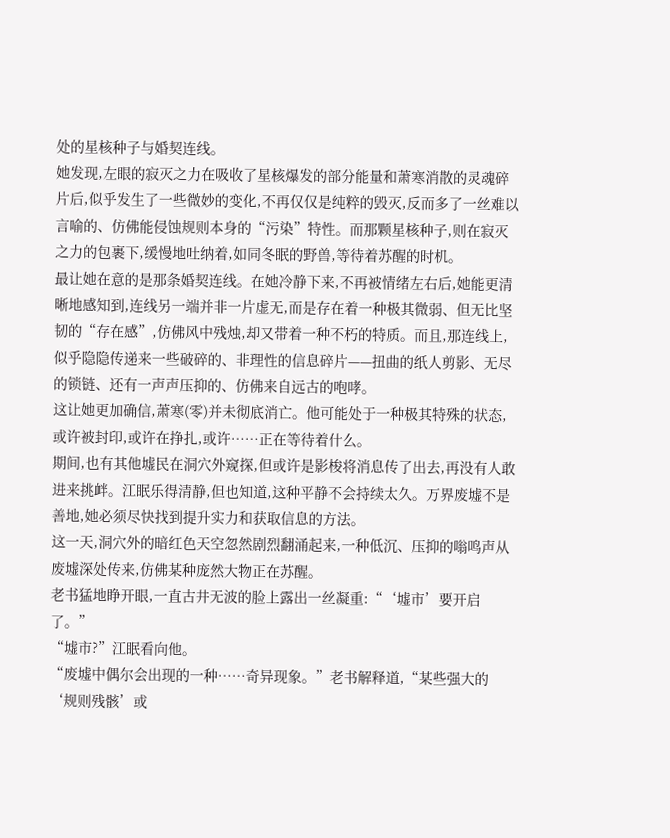处的星核种子与婚契连线。
她发现,左眼的寂灭之力在吸收了星核爆发的部分能量和萧寒消散的灵魂碎片后,似乎发生了一些微妙的变化,不再仅仅是纯粹的毁灭,反而多了一丝难以言喻的、仿佛能侵蚀规则本身的“污染”特性。而那颗星核种子,则在寂灭之力的包裹下,缓慢地吐纳着,如同冬眠的野兽,等待着苏醒的时机。
最让她在意的是那条婚契连线。在她冷静下来,不再被情绪左右后,她能更清晰地感知到,连线另一端并非一片虚无,而是存在着一种极其微弱、但无比坚韧的“存在感”,仿佛风中残烛,却又带着一种不朽的特质。而且,那连线上,似乎隐隐传递来一些破碎的、非理性的信息碎片——扭曲的纸人剪影、无尽的锁链、还有一声声压抑的、仿佛来自远古的咆哮。
这让她更加确信,萧寒(零)并未彻底消亡。他可能处于一种极其特殊的状态,或许被封印,或许在挣扎,或许……正在等待着什么。
期间,也有其他墟民在洞穴外窥探,但或许是影梭将消息传了出去,再没有人敢进来挑衅。江眠乐得清静,但也知道,这种平静不会持续太久。万界废墟不是善地,她必须尽快找到提升实力和获取信息的方法。
这一天,洞穴外的暗红色天空忽然剧烈翻涌起来,一种低沉、压抑的嗡鸣声从废墟深处传来,仿佛某种庞然大物正在苏醒。
老书猛地睁开眼,一直古井无波的脸上露出一丝凝重:“‘墟市’要开启了。”
“墟市?”江眠看向他。
“废墟中偶尔会出现的一种……奇异现象。”老书解释道,“某些强大的‘规则残骸’或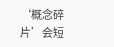‘概念碎片’会短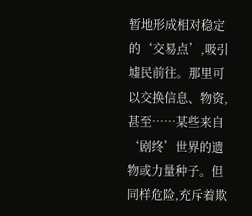暂地形成相对稳定的‘交易点’,吸引墟民前往。那里可以交换信息、物资,甚至……某些来自‘剧终’世界的遗物或力量种子。但同样危险,充斥着欺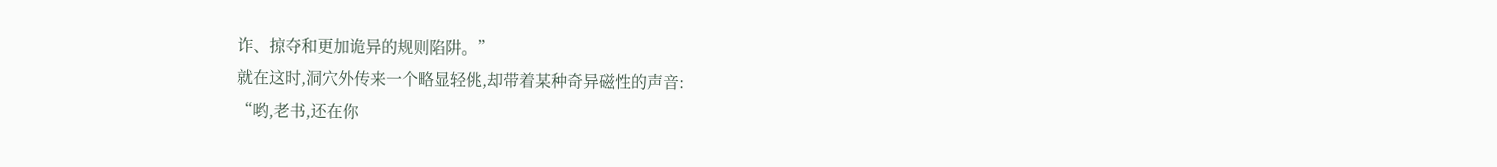诈、掠夺和更加诡异的规则陷阱。”
就在这时,洞穴外传来一个略显轻佻,却带着某种奇异磁性的声音:
“哟,老书,还在你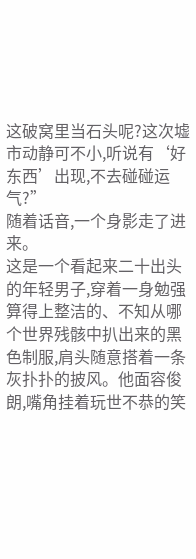这破窝里当石头呢?这次墟市动静可不小,听说有‘好东西’出现,不去碰碰运气?”
随着话音,一个身影走了进来。
这是一个看起来二十出头的年轻男子,穿着一身勉强算得上整洁的、不知从哪个世界残骸中扒出来的黑色制服,肩头随意搭着一条灰扑扑的披风。他面容俊朗,嘴角挂着玩世不恭的笑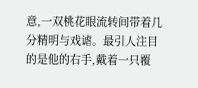意,一双桃花眼流转间带着几分精明与戏谑。最引人注目的是他的右手,戴着一只覆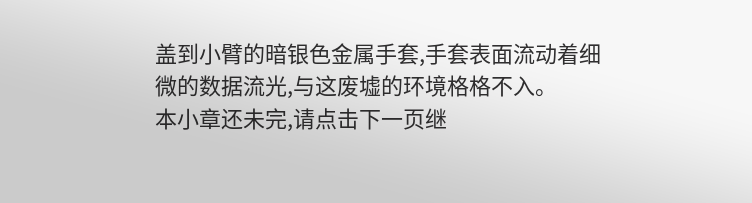盖到小臂的暗银色金属手套,手套表面流动着细微的数据流光,与这废墟的环境格格不入。
本小章还未完,请点击下一页继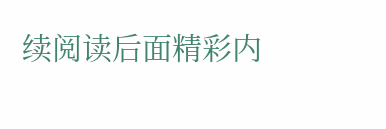续阅读后面精彩内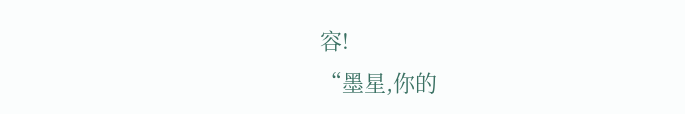容!
“墨星,你的